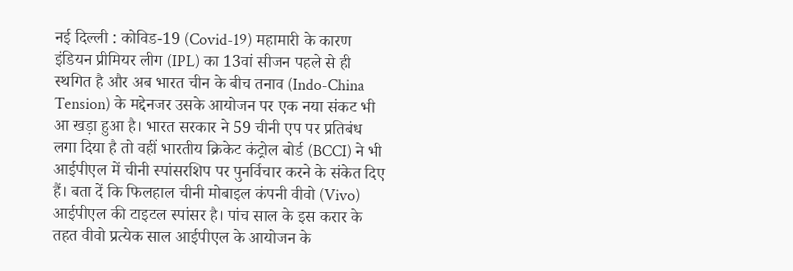नई दिल्ली : कोविड-19 (Covid-19) महामारी के कारण इंडियन प्रीमियर लीग (IPL) का 13वां सीजन पहले से ही स्थगित है और अब भारत चीन के बीच तनाव (Indo-China Tension) के मद्देनजर उसके आयोजन पर एक नया संकट भी आ खड़ा हुआ है। भारत सरकार ने 59 चीनी एप पर प्रतिबंध लगा दिया है तो वहीं भारतीय क्रिकेट कंट्रोल बोर्ड (BCCI) ने भी आईपीएल में चीनी स्पांसरशिप पर पुनर्विचार करने के संकेत दिए हैं। बता दें कि फिलहाल चीनी मोबाइल कंपनी वीवो (Vivo) आईपीएल की टाइटल स्पांसर है। पांच साल के इस करार के तहत वीवो प्रत्येक साल आईपीएल के आयोजन के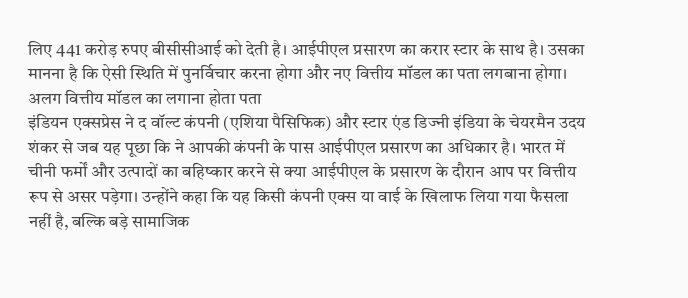लिए 441 करोड़ रुपए बीसीसीआई को देती है। आईपीएल प्रसारण का करार स्टार के साथ है। उसका मानना है कि ऐसी स्थिति में पुनर्विचार करना होगा और नए वित्तीय मॉडल का पता लगबाना होगा।
अलग वित्तीय मॉडल का लगाना होता पता
इंडियन एक्सप्रेस ने द वॉल्ट कंपनी (एशिया पैसिफिक) और स्टार एंड डिज्नी इंडिया के चेयरमैन उदय शंकर से जब यह पूछा कि ने आपकी कंपनी के पास आईपीएल प्रसारण का अधिकार है। भारत में चीनी फर्मों और उत्पादों का बहिष्कार करने से क्या आईपीएल के प्रसारण के दौरान आप पर वित्तीय रूप से असर पड़ेगा। उन्होंने कहा कि यह किसी कंपनी एक्स या वाई के खिलाफ लिया गया फैसला नहीं है, बल्कि बड़े सामाजिक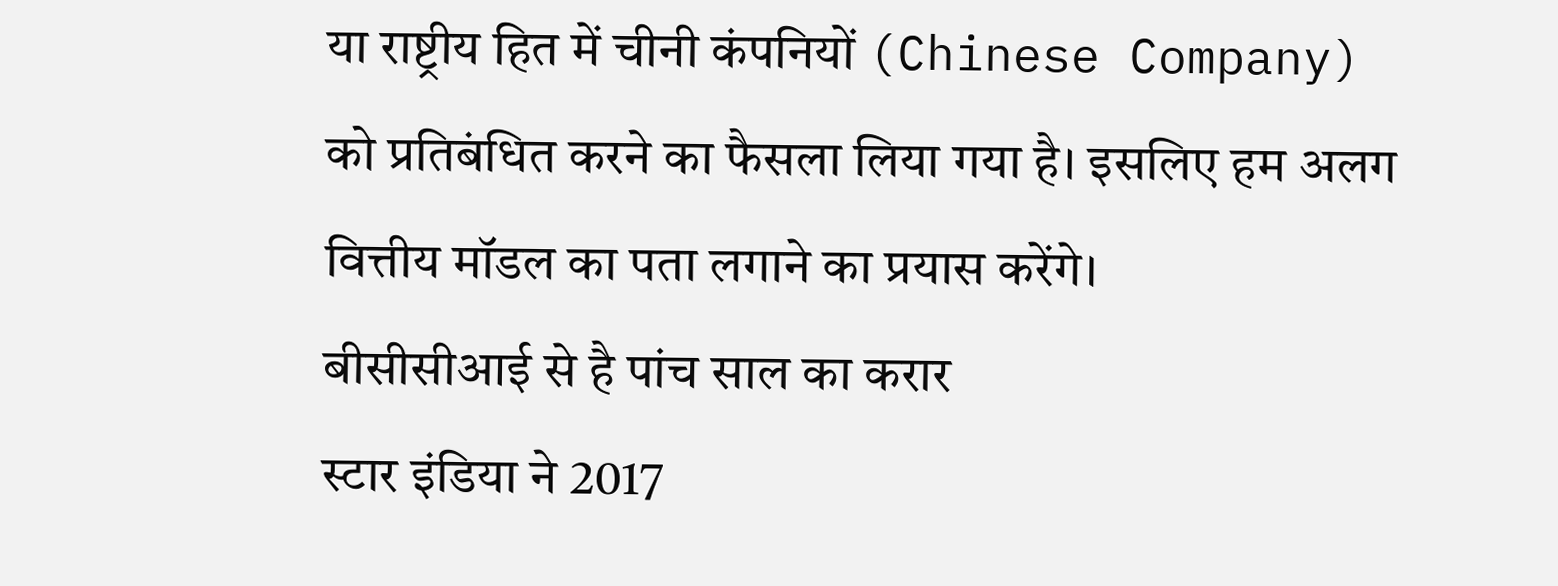या राष्ट्रीय हित में चीनी कंपनियों (Chinese Company) को प्रतिबंधित करने का फैसला लिया गया है। इसलिए हम अलग वित्तीय मॉडल का पता लगाने का प्रयास करेंगे।
बीसीसीआई से है पांच साल का करार
स्टार इंडिया ने 2017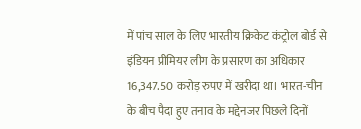में पांच साल के लिए भारतीय क्रिकेट कंट्रोल बोर्ड से इंडियन प्रीमियर लीग के प्रसारण का अधिकार 16,347.50 करोड़ रुपए में खरीदा था। भारत-चीन के बीच पैदा हुए तनाव के मद्देनजर पिछले दिनों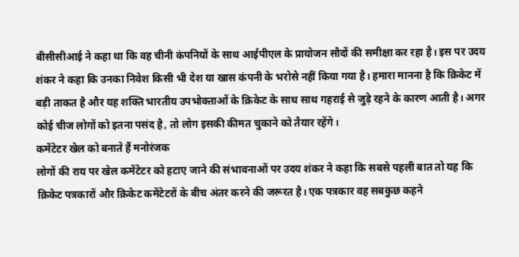बीसीसीआई ने कहा था कि वह चीनी कंपनियों के साथ आईपीएल के प्रायोजन सौदों की समीक्षा कर रहा है। इस पर उदय शंकर ने कहा कि उनका निवेश किसी भी देश या खास कंपनी के भरोसे नहीं किया गया है। हमारा मानना है कि क्रिकेट में बड़ी ताकत है और यह शक्ति भारतीय उपभोक्ताओं के क्रिकेट के साथ साथ गहराई से जुड़े रहने के कारण आती है। अगर कोई चीज लोगों को इतना पसंद है, तो लोग इसकी कीमत चुकाने को तैयार रहेंगे।
कमेंटेटर खेल को बनाते हैं मनोरंजक
लोगों की राय पर खेल कमेंटेटर को हटाए जाने की संभावनाओं पर उदय शंकर ने कहा कि सबसे पहली बात तो यह कि क्रिकेट पत्रकारों और क्रिकेट कमेंटेटरों के बीच अंतर करने की जरूरत है। एक पत्रकार वह सबकुछ कहने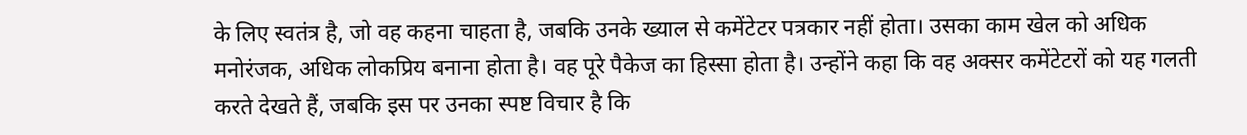के लिए स्वतंत्र है, जो वह कहना चाहता है, जबकि उनके ख्याल से कमेंटेटर पत्रकार नहीं होता। उसका काम खेल को अधिक मनोरंजक, अधिक लोकप्रिय बनाना होता है। वह पूरे पैकेज का हिस्सा होता है। उन्होंने कहा कि वह अक्सर कमेंटेटरों को यह गलती करते देखते हैं, जबकि इस पर उनका स्पष्ट विचार है कि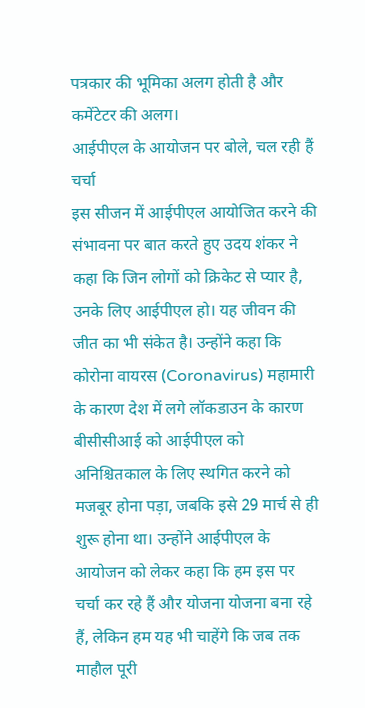पत्रकार की भूमिका अलग होती है और कमेंटेटर की अलग।
आईपीएल के आयोजन पर बोले, चल रही हैं चर्चा
इस सीजन में आईपीएल आयोजित करने की संभावना पर बात करते हुए उदय शंकर ने कहा कि जिन लोगों को क्रिकेट से प्यार है, उनके लिए आईपीएल हो। यह जीवन की जीत का भी संकेत है। उन्होंने कहा कि कोरोना वायरस (Coronavirus) महामारी के कारण देश में लगे लॉकडाउन के कारण बीसीसीआई को आईपीएल को अनिश्चितकाल के लिए स्थगित करने को मजबूर होना पड़ा, जबकि इसे 29 मार्च से ही शुरू होना था। उन्होंने आईपीएल के आयोजन को लेकर कहा कि हम इस पर चर्चा कर रहे हैं और योजना योजना बना रहे हैं, लेकिन हम यह भी चाहेंगे कि जब तक माहौल पूरी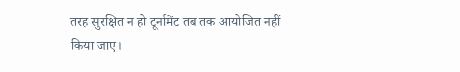तरह सुरक्षित न हो टूर्नामेंट तब तक आयोजित नहीं किया जाए।